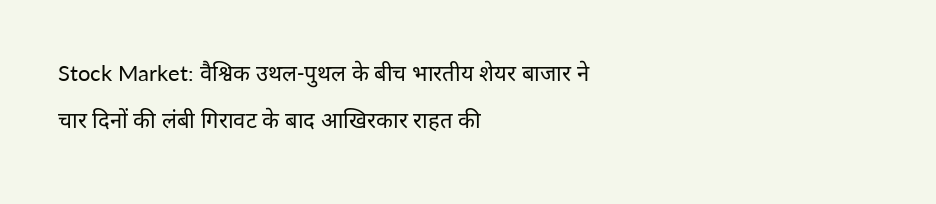Stock Market: वैश्विक उथल-पुथल के बीच भारतीय शेयर बाजार ने चार दिनों की लंबी गिरावट के बाद आखिरकार राहत की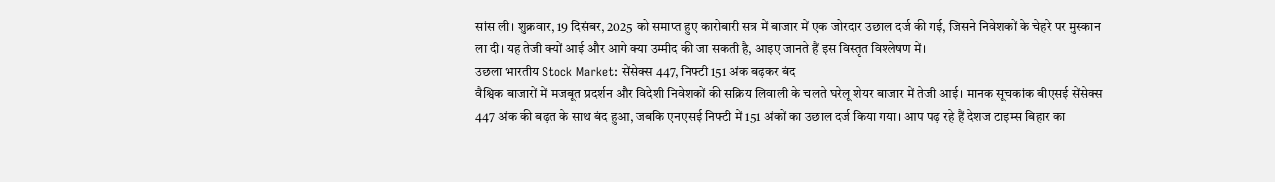सांस ली। शुक्रवार, 19 दिसंबर, 2025 को समाप्त हुए कारोबारी सत्र में बाजार में एक जोरदार उछाल दर्ज की गई, जिसने निवेशकों के चेहरे पर मुस्कान ला दी। यह तेजी क्यों आई और आगे क्या उम्मीद की जा सकती है, आइए जानते हैं इस विस्तृत विश्लेषण में।
उछला भारतीय Stock Market: सेंसेक्स 447, निफ्टी 151 अंक बढ़कर बंद
वैश्विक बाजारों में मजबूत प्रदर्शन और विदेशी निवेशकों की सक्रिय लिवाली के चलते घरेलू शेयर बाजार में तेजी आई। मानक सूचकांक बीएसई सेंसेक्स 447 अंक की बढ़त के साथ बंद हुआ, जबकि एनएसई निफ्टी में 151 अंकों का उछाल दर्ज किया गया। आप पढ़ रहे हैं देशज टाइम्स बिहार का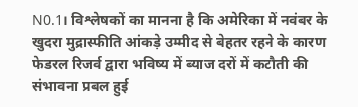N0.1। विश्लेषकों का मानना है कि अमेरिका में नवंबर के खुदरा मुद्रास्फीति आंकड़े उम्मीद से बेहतर रहने के कारण फेडरल रिजर्व द्वारा भविष्य में ब्याज दरों में कटौती की संभावना प्रबल हुई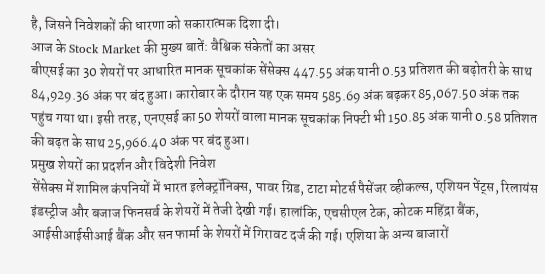है, जिसने निवेशकों की धारणा को सकारात्मक दिशा दी।
आज के Stock Market की मुख्य बातें: वैश्विक संकेतों का असर
बीएसई का 30 शेयरों पर आधारित मानक सूचकांक सेंसेक्स 447.55 अंक यानी 0.53 प्रतिशत की बढ़ोतरी के साथ 84,929.36 अंक पर बंद हुआ। कारोबार के दौरान यह एक समय 585.69 अंक बढ़कर 85,067.50 अंक तक पहुंच गया था। इसी तरह, एनएसई का 50 शेयरों वाला मानक सूचकांक निफ्टी भी 150.85 अंक यानी 0.58 प्रतिशत की बढ़त के साथ 25,966.40 अंक पर बंद हुआ।
प्रमुख शेयरों का प्रदर्शन और विदेशी निवेश
सेंसेक्स में शामिल कंपनियों में भारत इलेक्ट्रॉनिक्स, पावर ग्रिड, टाटा मोटर्स पैसेंजर व्हीकल्स, एशियन पेंट्स, रिलायंस इंडस्ट्रीज और बजाज फिनसर्व के शेयरों में तेजी देखी गई। हालांकि, एचसीएल टेक, कोटक महिंद्रा बैंक, आईसीआईसीआई बैंक और सन फार्मा के शेयरों में गिरावट दर्ज की गई। एशिया के अन्य बाजारों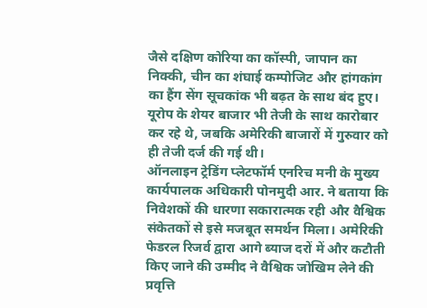जैसे दक्षिण कोरिया का कॉस्पी, जापान का निक्की, चीन का शंघाई कम्पोजिट और हांगकांग का हैंग सेंग सूचकांक भी बढ़त के साथ बंद हुए। यूरोप के शेयर बाजार भी तेजी के साथ कारोबार कर रहे थे, जबकि अमेरिकी बाजारों में गुरुवार को ही तेजी दर्ज की गई थी।
ऑनलाइन ट्रेडिंग प्लेटफॉर्म एनरिच मनी के मुख्य कार्यपालक अधिकारी पोनमुदी आर. ने बताया कि निवेशकों की धारणा सकारात्मक रही और वैश्विक संकेतकों से इसे मजबूत समर्थन मिला। अमेरिकी फेडरल रिजर्व द्वारा आगे ब्याज दरों में और कटौती किए जाने की उम्मीद ने वैश्विक जोखिम लेने की प्रवृत्ति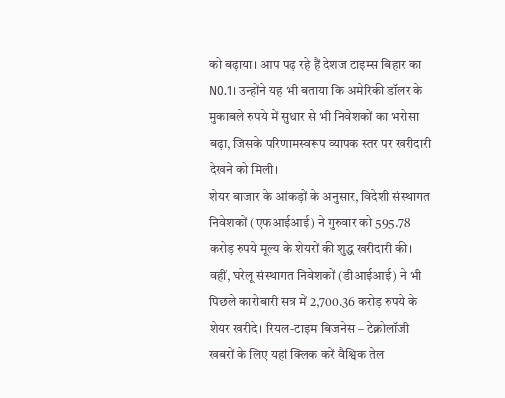को बढ़ाया। आप पढ़ रहे हैं देशज टाइम्स बिहार का N0.1। उन्होंने यह भी बताया कि अमेरिकी डॉलर के मुकाबले रुपये में सुधार से भी निवेशकों का भरोसा बढ़ा, जिसके परिणामस्वरूप व्यापक स्तर पर खरीदारी देखने को मिली।
शेयर बाजार के आंकड़ों के अनुसार, विदेशी संस्थागत निवेशकों (एफआईआई) ने गुरुवार को 595.78 करोड़ रुपये मूल्य के शेयरों की शुद्ध खरीदारी की। वहीं, घरेलू संस्थागत निवेशकों (डीआईआई) ने भी पिछले कारोबारी सत्र में 2,700.36 करोड़ रुपये के शेयर खरीदे। रियल-टाइम बिजनेस – टेक्नोलॉजी खबरों के लिए यहां क्लिक करें वैश्विक तेल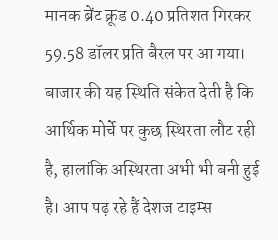मानक ब्रेंट क्रूड 0.40 प्रतिशत गिरकर 59.58 डॉलर प्रति बैरल पर आ गया। बाजार की यह स्थिति संकेत देती है कि आर्थिक मोर्चे पर कुछ स्थिरता लौट रही है, हालांकि अस्थिरता अभी भी बनी हुई है। आप पढ़ रहे हैं देशज टाइम्स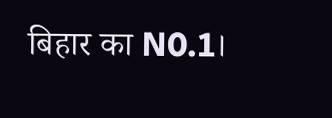बिहार का N0.1।